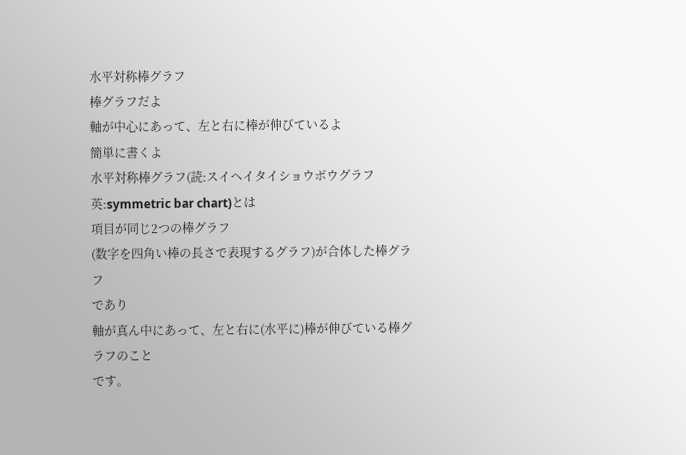水平対称棒グラフ
棒グラフだよ
軸が中心にあって、左と右に棒が伸びているよ
簡単に書くよ
水平対称棒グラフ(読:スイヘイタイショウボウグラフ 英:symmetric bar chart)とは
項目が同じ2つの棒グラフ
(数字を四角い棒の長さで表現するグラフ)が合体した棒グラフ
であり
軸が真ん中にあって、左と右に(水平に)棒が伸びている棒グラフのこと
です。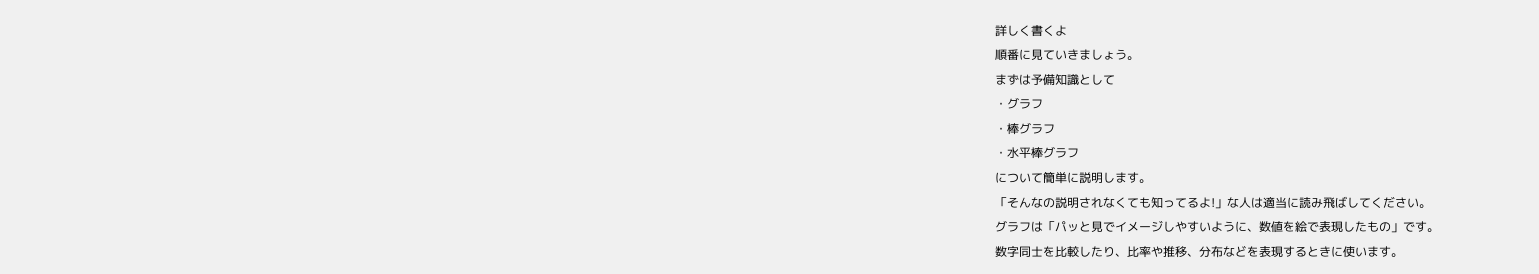詳しく書くよ
順番に見ていきましょう。
まずは予備知識として
・グラフ
・棒グラフ
・水平棒グラフ
について簡単に説明します。
「そんなの説明されなくても知ってるよ!」な人は適当に読み飛ばしてください。
グラフは「パッと見でイメージしやすいように、数値を絵で表現したもの」です。
数字同士を比較したり、比率や推移、分布などを表現するときに使います。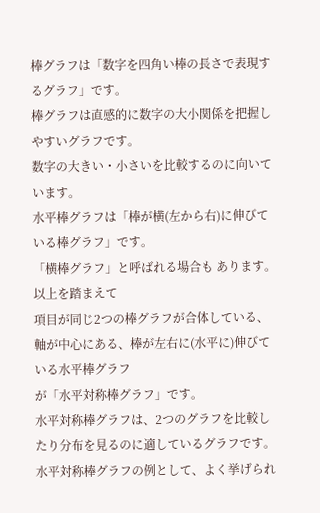棒グラフは「数字を四角い棒の長さで表現するグラフ」です。
棒グラフは直感的に数字の大小関係を把握しやすいグラフです。
数字の大きい・小さいを比較するのに向いています。
水平棒グラフは「棒が横(左から右)に伸びている棒グラフ」です。
「横棒グラフ」と呼ばれる場合も あります。
以上を踏まえて
項目が同じ2つの棒グラフが合体している、軸が中心にある、棒が左右に(水平に)伸びている水平棒グラフ
が「水平対称棒グラフ」です。
水平対称棒グラフは、2つのグラフを比較したり分布を見るのに適しているグラフです。
水平対称棒グラフの例として、よく挙げられ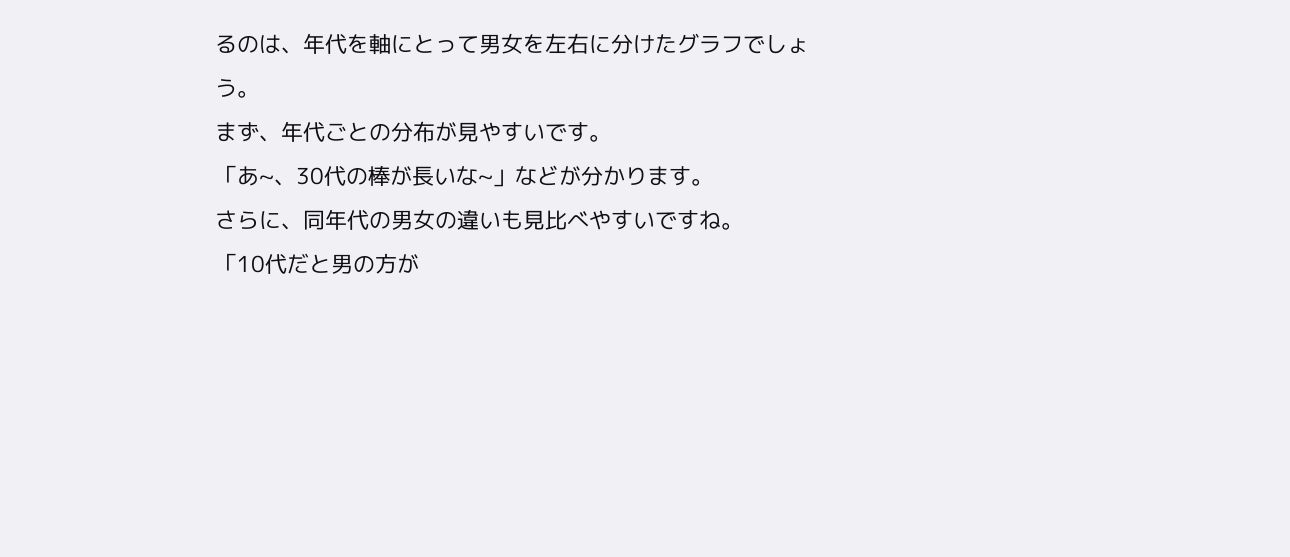るのは、年代を軸にとって男女を左右に分けたグラフでしょう。
まず、年代ごとの分布が見やすいです。
「あ~、30代の棒が長いな~」などが分かります。
さらに、同年代の男女の違いも見比べやすいですね。
「10代だと男の方が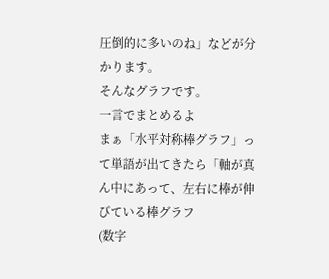圧倒的に多いのね」などが分かります。
そんなグラフです。
一言でまとめるよ
まぁ「水平対称棒グラフ」って単語が出てきたら「軸が真ん中にあって、左右に棒が伸びている棒グラフ
(数字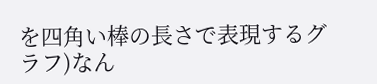を四角い棒の長さで表現するグラフ)なん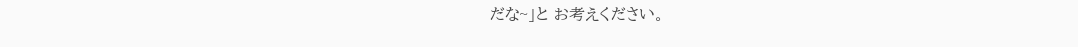だな~」と お考えください。